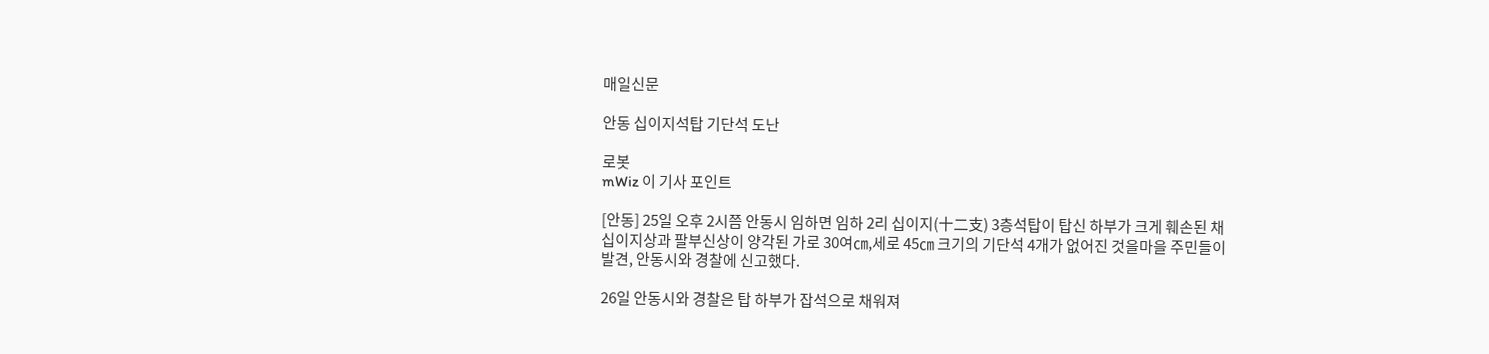매일신문

안동 십이지석탑 기단석 도난

로봇
mWiz 이 기사 포인트

[안동] 25일 오후 2시쯤 안동시 임하면 임하 2리 십이지(十二支) 3층석탑이 탑신 하부가 크게 훼손된 채 십이지상과 팔부신상이 양각된 가로 30여㎝,세로 45㎝ 크기의 기단석 4개가 없어진 것을마을 주민들이 발견, 안동시와 경찰에 신고했다.

26일 안동시와 경찰은 탑 하부가 잡석으로 채워져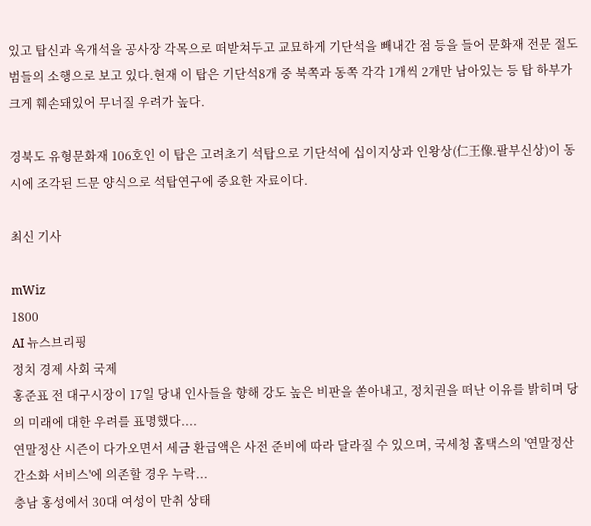있고 탑신과 옥개석을 공사장 각목으로 떠받쳐두고 교묘하게 기단석을 빼내간 점 등을 들어 문화재 전문 절도범들의 소행으로 보고 있다.현재 이 탑은 기단석8개 중 북쪽과 동쪽 각각 1개씩 2개만 남아있는 등 탑 하부가 크게 훼손돼있어 무너질 우려가 높다.

경북도 유형문화재 106호인 이 탑은 고려초기 석탑으로 기단석에 십이지상과 인왕상(仁王像.팔부신상)이 동시에 조각된 드문 양식으로 석탑연구에 중요한 자료이다.

최신 기사

mWiz
1800
AI 뉴스브리핑
정치 경제 사회 국제
홍준표 전 대구시장이 17일 당내 인사들을 향해 강도 높은 비판을 쏟아내고, 정치권을 떠난 이유를 밝히며 당의 미래에 대한 우려를 표명했다....
연말정산 시즌이 다가오면서 세금 환급액은 사전 준비에 따라 달라질 수 있으며, 국세청 홈택스의 '연말정산 간소화 서비스'에 의존할 경우 누락...
충남 홍성에서 30대 여성이 만취 상태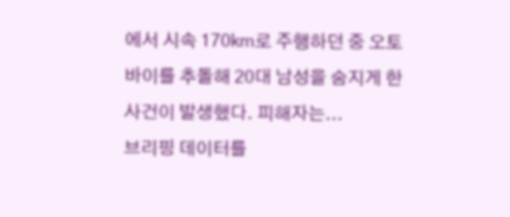에서 시속 170㎞로 주행하던 중 오토바이를 추돌해 20대 남성을 숨지게 한 사건이 발생했다. 피해자는...
브리핑 데이터를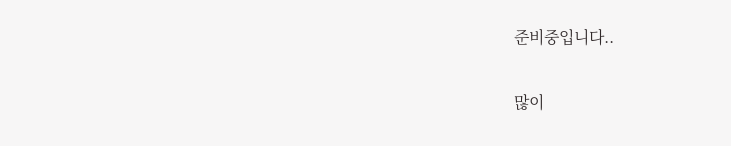준비중입니다..

많이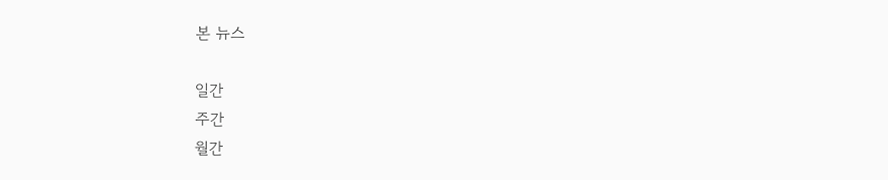본 뉴스

일간
주간
월간